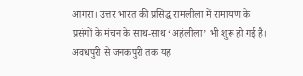आगरा। उत्तर भारत की प्रसिद्ध रामलीला में रामायण के प्रसंगों के मंचन के साथ-साथ ‘अहंलीला’ भी शुरू हो गई है। अवधपुरी से जनकपुरी तक यह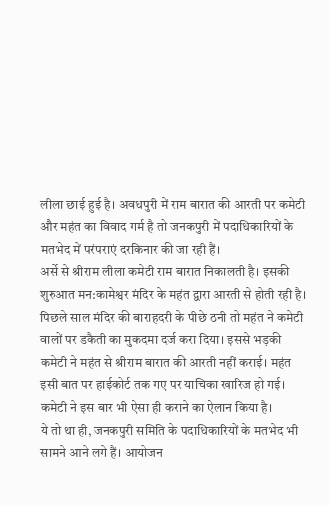लीला छाई हुई है। अवधपुरी में राम बारात की आरती पर कमेटी और महंत का विवाद गर्म है तो जनकपुरी में पदाधिकारियों के मतभेद में परंपराएं दरकिनार की जा रही हैं।
अर्से से श्रीराम लीला कमेटी राम बारात निकालती है। इसकी शुरुआत मन:कामेश्वर मंदिर के महंत द्वारा आरती से होती रही है। पिछले साल मंदिर की बाराहदरी के पीछे ठनी तो महंत ने कमेटी वालों पर डकैती का मुकदमा दर्ज करा दिया। इससे भड़की कमेटी ने महंत से श्रीराम बारात की आरती नहीं कराई। महंत इसी बात पर हाईकोर्ट तक गए पर याचिका खारिज हो गई। कमेटी ने इस बार भी ऐसा ही कराने का ऐलान किया है।
ये तो था ही, जनकपुरी समिति के पदाधिकारियों के मतभेद भी सामने आने लगे हैं। आयोजन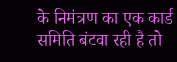के निमंत्रण का एक कार्ड समिति बंटवा रही है तो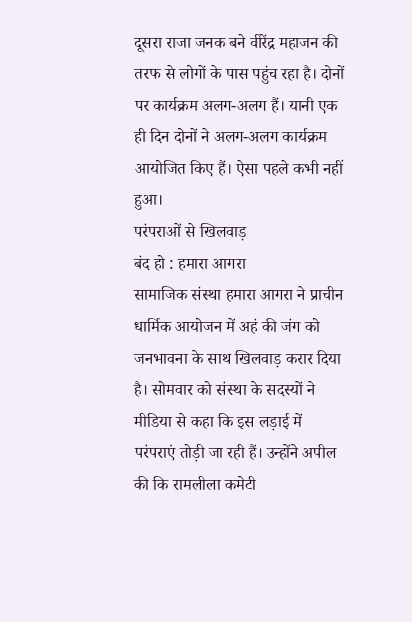दूसरा राजा जनक बने वीरेंद्र महाजन की तरफ से लोगों के पास पहुंच रहा है। दोनों पर कार्यक्रम अलग-अलग हैं। यानी एक ही दिन दोनों ने अलग-अलग कार्यक्रम आयोजित किए हैं। ऐसा पहले कभी नहीं हुआ।
परंपराओं से खिलवाड़
बंद हो : हमारा आगरा
सामाजिक संस्था हमारा आगरा ने प्राचीन धार्मिक आयोजन में अहं की जंग को जनभावना के साथ खिलवाड़ करार दिया है। सोमवार को संस्था के सदस्यों ने मीडिया से कहा कि इस लड़ाई में परंपराएं तोड़ी जा रही हैं। उन्होंने अपील की कि रामलीला कमेटी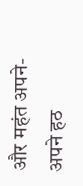और महंत अपने-अपने हठ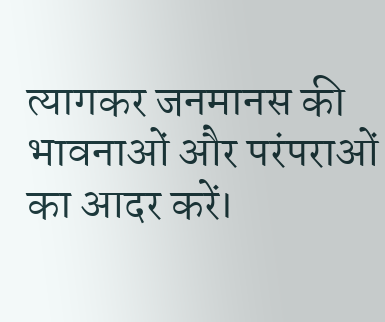त्यागकर जनमानस की भावनाओं और परंपराओं का आदर करें।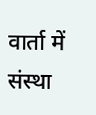वार्ता में संस्था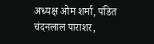अध्यक्ष ओम शर्मा, पंडित चंदनलाल पाराशर,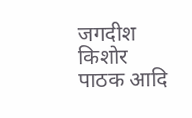जगदीश किशोर पाठक आदि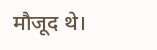मौजूद थे।